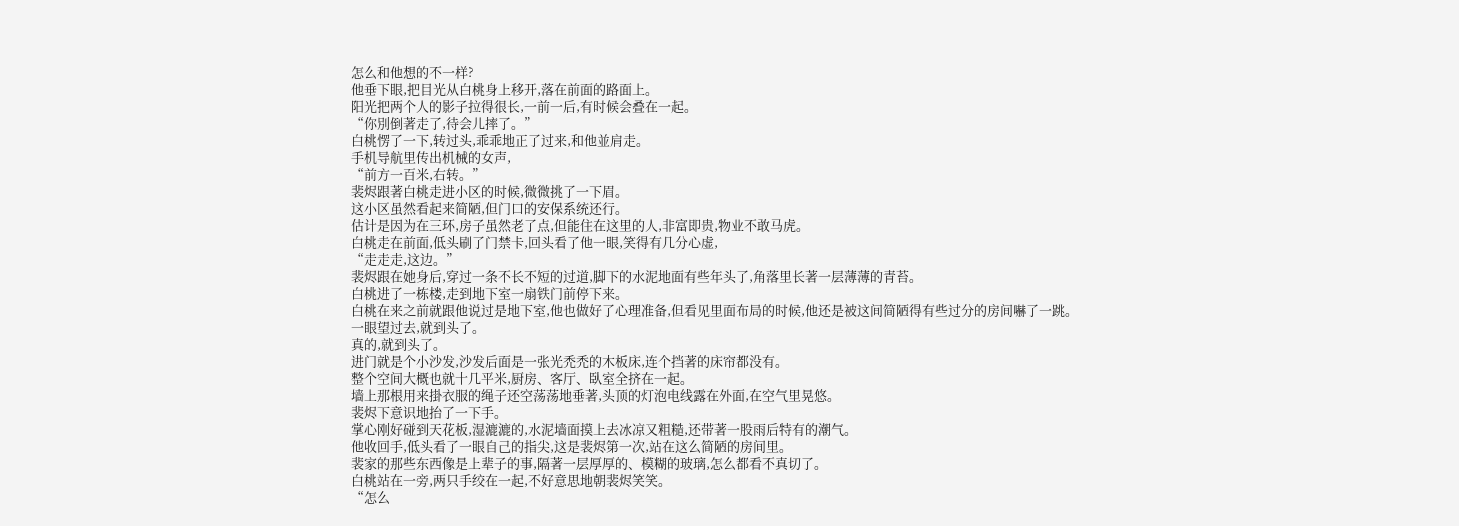怎么和他想的不一样?
他垂下眼,把目光从白桃身上移开,落在前面的路面上。
阳光把两个人的影子拉得很长,一前一后,有时候会叠在一起。
“你別倒著走了,待会儿摔了。”
白桃愣了一下,转过头,乖乖地正了过来,和他並肩走。
手机导航里传出机械的女声,
“前方一百米,右转。”
裴烬跟著白桃走进小区的时候,微微挑了一下眉。
这小区虽然看起来简陋,但门口的安保系统还行。
估计是因为在三环,房子虽然老了点,但能住在这里的人,非富即贵,物业不敢马虎。
白桃走在前面,低头刷了门禁卡,回头看了他一眼,笑得有几分心虚,
“走走走,这边。”
裴烬跟在她身后,穿过一条不长不短的过道,脚下的水泥地面有些年头了,角落里长著一层薄薄的青苔。
白桃进了一栋楼,走到地下室一扇铁门前停下来。
白桃在来之前就跟他说过是地下室,他也做好了心理准备,但看见里面布局的时候,他还是被这间简陋得有些过分的房间嚇了一跳。
一眼望过去,就到头了。
真的,就到头了。
进门就是个小沙发,沙发后面是一张光禿禿的木板床,连个挡著的床帘都没有。
整个空间大概也就十几平米,厨房、客厅、臥室全挤在一起。
墙上那根用来掛衣服的绳子还空荡荡地垂著,头顶的灯泡电线露在外面,在空气里晃悠。
裴烬下意识地抬了一下手。
掌心刚好碰到天花板,湿漉漉的,水泥墙面摸上去冰凉又粗糙,还带著一股雨后特有的潮气。
他收回手,低头看了一眼自己的指尖,这是裴烬第一次,站在这么简陋的房间里。
裴家的那些东西像是上辈子的事,隔著一层厚厚的、模糊的玻璃,怎么都看不真切了。
白桃站在一旁,两只手绞在一起,不好意思地朝裴烬笑笑。
“怎么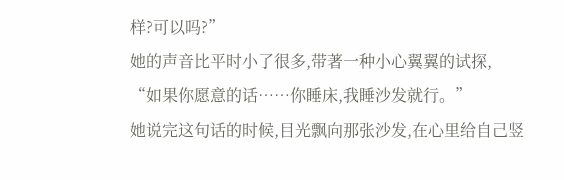样?可以吗?”
她的声音比平时小了很多,带著一种小心翼翼的试探,
“如果你愿意的话……你睡床,我睡沙发就行。”
她说完这句话的时候,目光飘向那张沙发,在心里给自己竖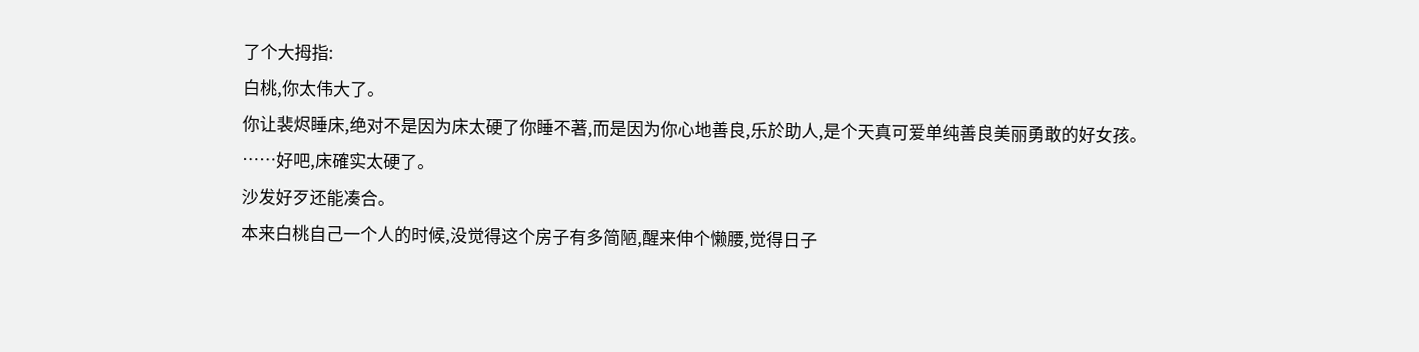了个大拇指:
白桃,你太伟大了。
你让裴烬睡床,绝对不是因为床太硬了你睡不著,而是因为你心地善良,乐於助人,是个天真可爱单纯善良美丽勇敢的好女孩。
……好吧,床確实太硬了。
沙发好歹还能凑合。
本来白桃自己一个人的时候,没觉得这个房子有多简陋,醒来伸个懒腰,觉得日子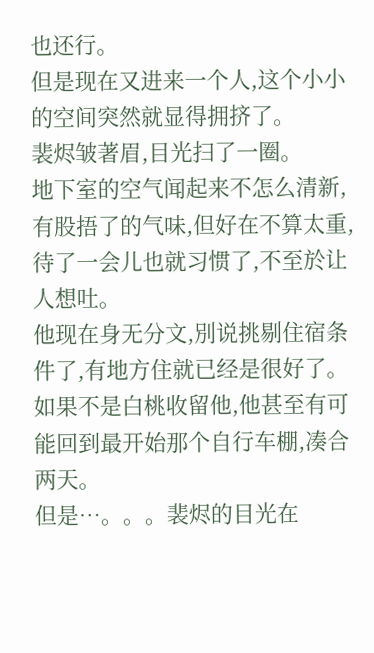也还行。
但是现在又进来一个人,这个小小的空间突然就显得拥挤了。
裴烬皱著眉,目光扫了一圈。
地下室的空气闻起来不怎么清新,有股捂了的气味,但好在不算太重,待了一会儿也就习惯了,不至於让人想吐。
他现在身无分文,別说挑剔住宿条件了,有地方住就已经是很好了。
如果不是白桃收留他,他甚至有可能回到最开始那个自行车棚,凑合两天。
但是…。。。裴烬的目光在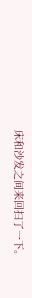床和沙发之间来回扫了一下。